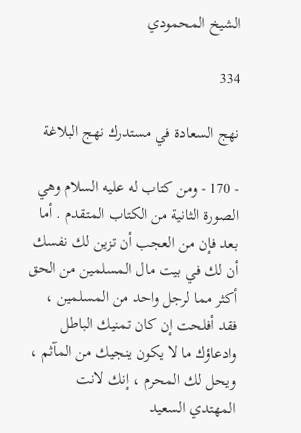الشيخ المحمودي

334

نهج السعادة في مستدرك نهج البلاغة

- 170 - ومن كتاب له عليه السلام وهي الصورة الثانية من الكتاب المتقدم . أما بعد فإن من العجب أن تزين لك نفسك أن لك في بيت مال المسلمين من الحق أكثر مما لرجل واحد من المسلمين ، فقد أفلحت إن كان تمنيك الباطل وادعاؤك ما لا يكون ينجيك من المآثم ، ويحل لك المحرم ، إنك لانت المهتدي السعيد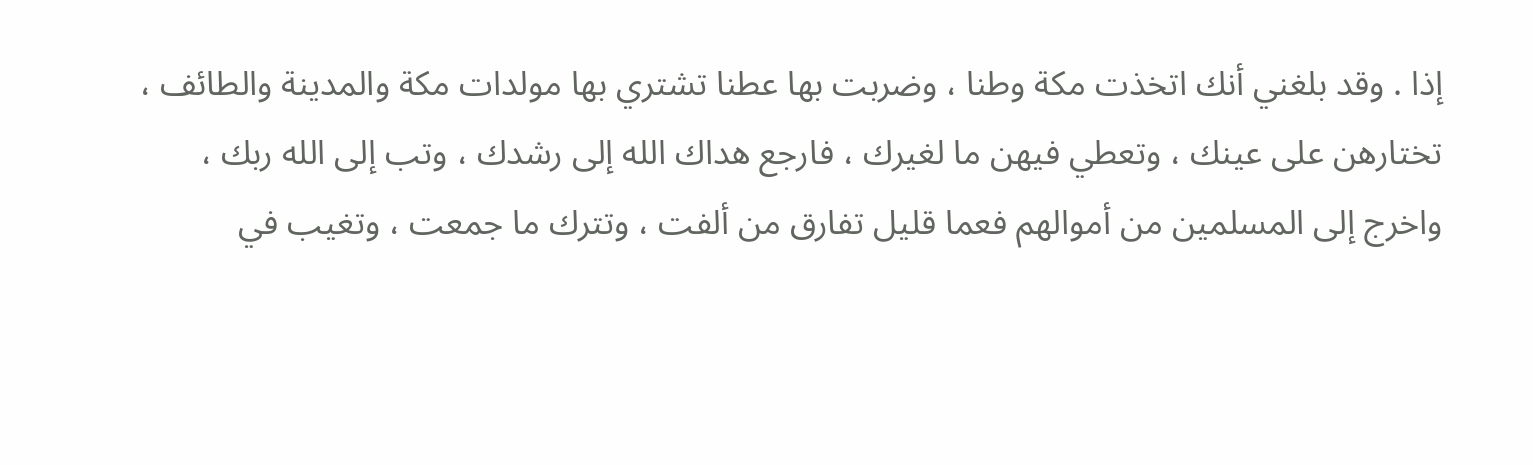إذا . وقد بلغني أنك اتخذت مكة وطنا ، وضربت بها عطنا تشتري بها مولدات مكة والمدينة والطائف ، تختارهن على عينك ، وتعطي فيهن ما لغيرك ، فارجع هداك الله إلى رشدك ، وتب إلى الله ربك ، واخرج إلى المسلمين من أموالهم فعما قليل تفارق من ألفت ، وتترك ما جمعت ، وتغيب في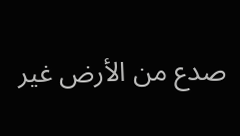صدع من الأرض غير